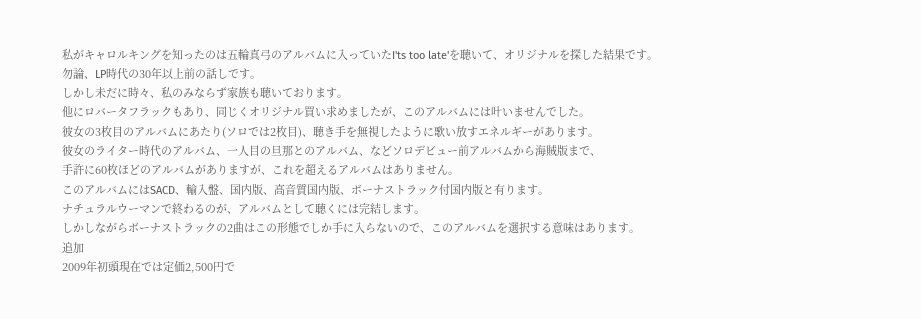私がキャロルキングを知ったのは五輪真弓のアルバムに入っていたI'ts too late'を聴いて、オリジナルを探した結果です。
勿論、LP時代の30年以上前の話しです。
しかし未だに時々、私のみならず家族も聴いております。
他にロバータフラックもあり、同じくオリジナル買い求めましたが、このアルバムには叶いませんでした。
彼女の3枚目のアルバムにあたり(ソロでは2枚目)、聴き手を無視したように歌い放すエネルギーがあります。
彼女のライター時代のアルバム、一人目の旦那とのアルバム、などソロデビュー前アルバムから海賊版まで、
手許に60枚ほどのアルバムがありますが、これを超えるアルバムはありません。
このアルバムにはSACD、輸入盤、国内版、高音質国内版、ボーナストラック付国内版と有ります。
ナチュラルウーマンで終わるのが、アルバムとして聴くには完結します。
しかしながらボーナストラックの2曲はこの形態でしか手に入らないので、このアルバムを選択する意味はあります。
追加
2009年初頭現在では定価2,500円で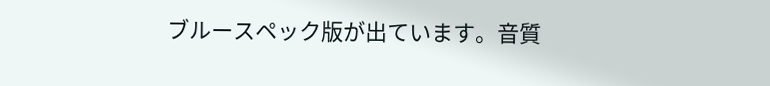ブルースペック版が出ています。音質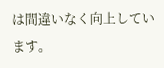は間違いなく向上しています。